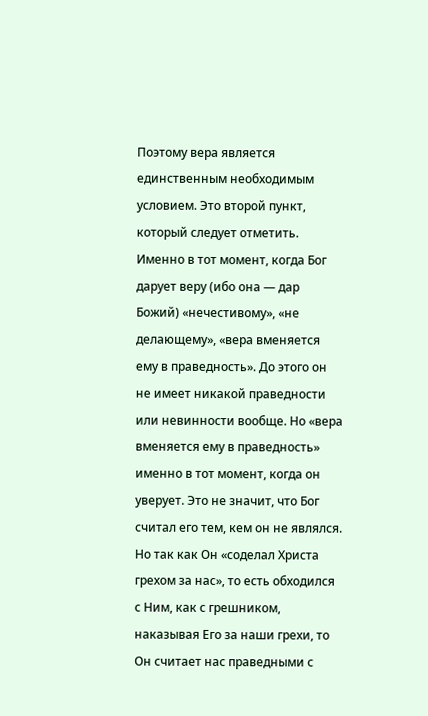Поэтому вера является единственным необходимым условием. Это второй пункт, который следует отметить. Именно в тот момент, когда Бог дарует веру (ибо она — дар Божий) «нечестивому», «не делающему», «вера вменяется ему в праведность». До этого он не имеет никакой праведности или невинности вообще. Но «вера вменяется ему в праведность» именно в тот момент, когда он уверует. Это не значит, что Бог считал его тем, кем он не являлся. Но так как Он «соделал Христа грехом за нас», то есть обходился с Ним, как с грешником, наказывая Его за наши грехи, то Он считает нас праведными с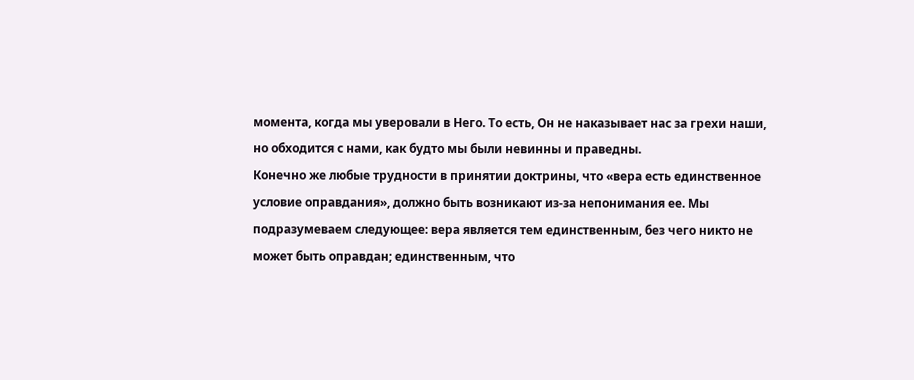момента, когда мы уверовали в Него. То есть, Он не наказывает нас за грехи наши, но обходится с нами, как будто мы были невинны и праведны.
Конечно же любые трудности в принятии доктрины, что «вера есть единственное условие оправдания», должно быть возникают из-за непонимания ее. Мы подразумеваем следующее: вера является тем единственным, без чего никто не может быть оправдан; единственным, что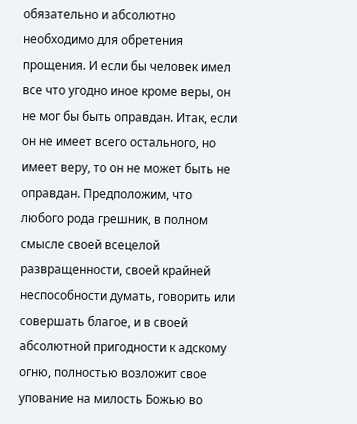обязательно и абсолютно необходимо для обретения прощения. И если бы человек имел все что угодно иное кроме веры, он не мог бы быть оправдан. Итак, если он не имеет всего остального, но имеет веру, то он не может быть не оправдан. Предположим, что любого рода грешник, в полном смысле своей всецелой развращенности, своей крайней неспособности думать, говорить или совершать благое, и в своей абсолютной пригодности к адскому огню, полностью возложит свое упование на милость Божью во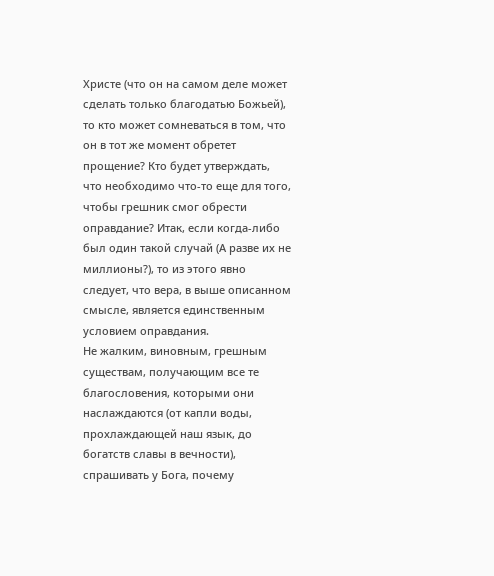Христе (что он на самом деле может сделать только благодатью Божьей), то кто может сомневаться в том, что он в тот же момент обретет прощение? Кто будет утверждать, что необходимо что-то еще для того, чтобы грешник смог обрести оправдание? Итак, если когда-либо был один такой случай (А разве их не миллионы?), то из этого явно следует, что вера, в выше описанном смысле, является единственным условием оправдания.
Не жалким, виновным, грешным существам, получающим все те благословения, которыми они наслаждаются (от капли воды, прохлаждающей наш язык, до богатств славы в вечности), спрашивать у Бога, почему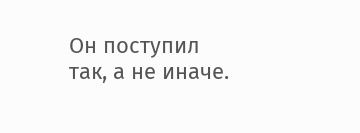Он поступил так, а не иначе.